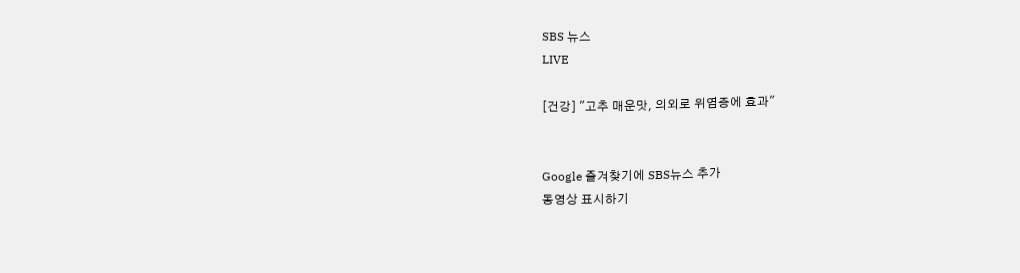SBS 뉴스
LIVE

[건강] "고추 매운맛, 의외로 위염증에 효과"


Google 즐겨찾기에 SBS뉴스 추가
동영상 표시하기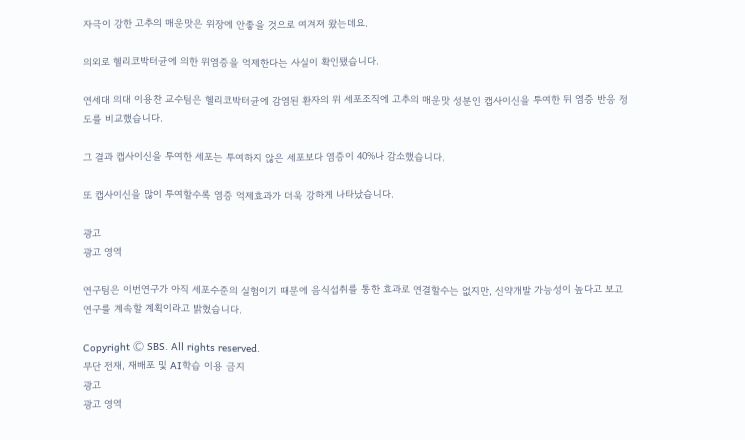자극이 강한 고추의 매운맛은 위장에 안좋을 것으로 여겨져 왔는데요.

의외로 헬리코박터균에 의한 위염증을 억제한다는 사실이 확인됐습니다.

연세대 의대 이용찬 교수팀은 헬리코박터균에 감염된 환자의 위 세포조직에 고추의 매운맛 성분인 캡사이신을 투여한 뒤 염증 반응 정도를 비교했습니다.

그 결과 캡사이신을 투여한 세포는 투여하지 않은 세포보다 염증이 40%나 감소했습니다.

또 캡사이신을 많이 투여할수록 염증 억제효과가 더욱 강하게 나타났습니다.

광고
광고 영역

연구팀은 이번연구가 아직 세포수준의 실험이기 때문에 음식섭취를 통한 효과로 연결할수는 없지만, 신약개발 가능성이 높다고 보고 연구를 계속할 계획이라고 밝혔습니다.

Copyright Ⓒ SBS. All rights reserved.
무단 전재, 재배포 및 AI학습 이용 금지
광고
광고 영역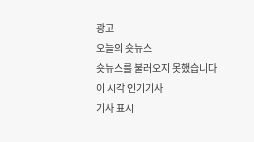광고
오늘의 숏뉴스
숏뉴스를 불러오지 못했습니다
이 시각 인기기사
기사 표시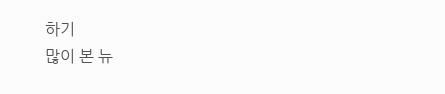하기
많이 본 뉴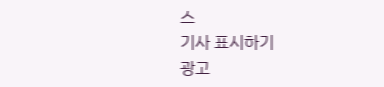스
기사 표시하기
광고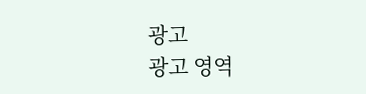광고
광고 영역